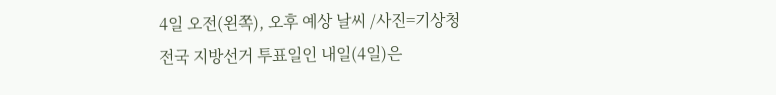4일 오전(왼쪽), 오후 예상 날씨 /사진=기상청
전국 지방선거 투표일인 내일(4일)은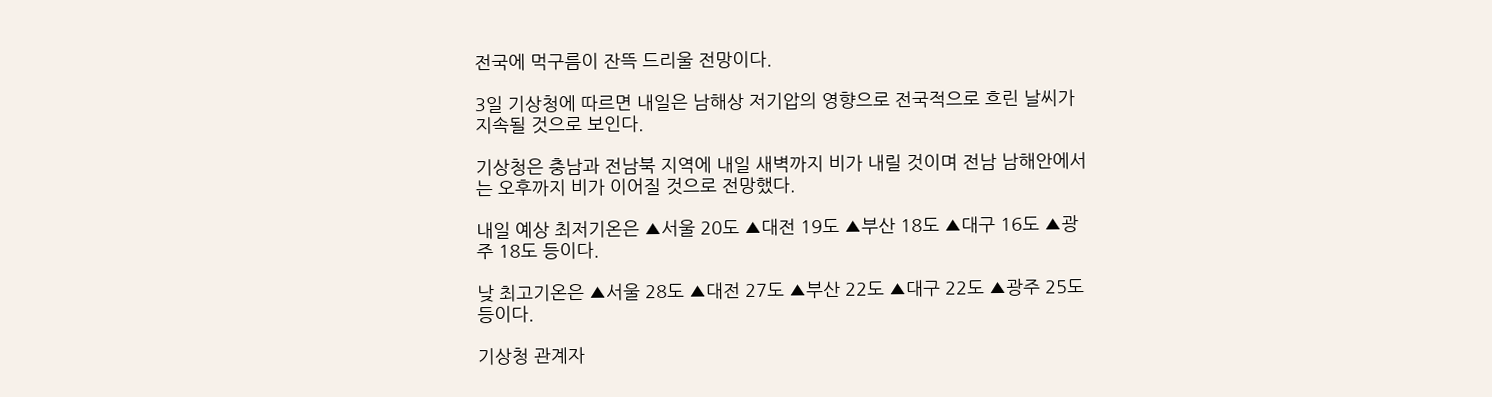전국에 먹구름이 잔뜩 드리울 전망이다.

3일 기상청에 따르면 내일은 남해상 저기압의 영향으로 전국적으로 흐린 날씨가 지속될 것으로 보인다.

기상청은 충남과 전남북 지역에 내일 새벽까지 비가 내릴 것이며 전남 남해안에서는 오후까지 비가 이어질 것으로 전망했다.

내일 예상 최저기온은 ▲서울 20도 ▲대전 19도 ▲부산 18도 ▲대구 16도 ▲광주 18도 등이다.

낮 최고기온은 ▲서울 28도 ▲대전 27도 ▲부산 22도 ▲대구 22도 ▲광주 25도 등이다.

기상청 관계자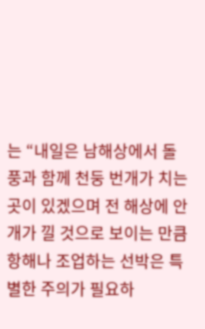는 “내일은 남해상에서 돌풍과 함께 천둥 번개가 치는 곳이 있겠으며 전 해상에 안개가 낄 것으로 보이는 만큼 항해나 조업하는 선박은 특별한 주의가 필요하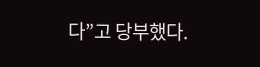다”고 당부했다.